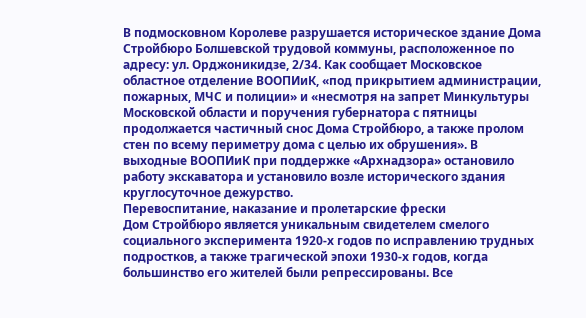В подмосковном Королеве разрушается историческое здание Дома Стройбюро Болшевской трудовой коммуны, расположенное по адресу: ул. Орджоникидзе, 2/34. Как сообщает Московское областное отделение ВООПИиК, «под прикрытием администрации, пожарных, МЧС и полиции» и «несмотря на запрет Минкультуры Московской области и поручения губернатора с пятницы продолжается частичный снос Дома Стройбюро, а также пролом стен по всему периметру дома с целью их обрушения». В выходные ВООПИиК при поддержке «Архнадзора» остановило работу экскаватора и установило возле исторического здания круглосуточное дежурство.
Перевоспитание, наказание и пролетарские фрески
Дом Стройбюро является уникальным свидетелем смелого социального эксперимента 1920-х годов по исправлению трудных подростков, а также трагической эпохи 1930-х годов, когда большинство его жителей были репрессированы. Все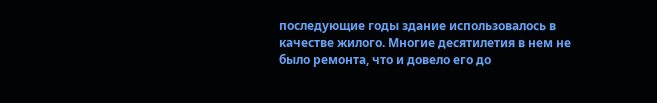последующие годы здание использовалось в качестве жилого. Многие десятилетия в нем не было ремонта, что и довело его до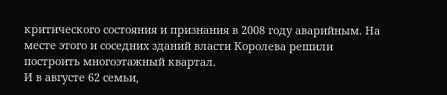критического состояния и признания в 2008 году аварийным. На месте этого и соседних зданий власти Королева решили построить многоэтажный квартал.
И в августе 62 семьи,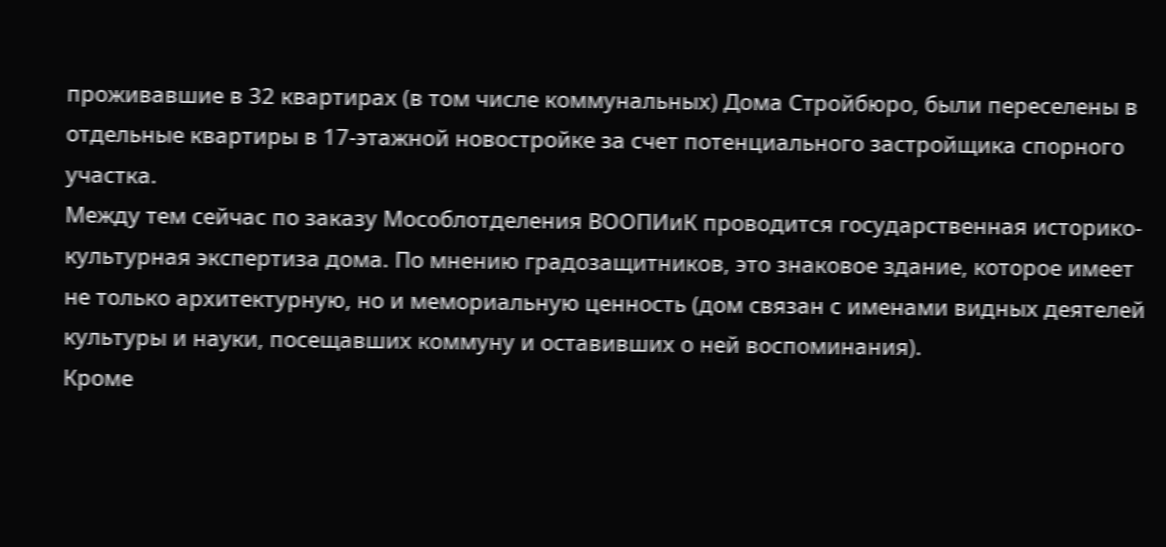проживавшие в 32 квартирах (в том числе коммунальных) Дома Стройбюро, были переселены в отдельные квартиры в 17-этажной новостройке за счет потенциального застройщика спорного участка.
Между тем сейчас по заказу Мособлотделения ВООПИиК проводится государственная историко-культурная экспертиза дома. По мнению градозащитников, это знаковое здание, которое имеет не только архитектурную, но и мемориальную ценность (дом связан с именами видных деятелей культуры и науки, посещавших коммуну и оставивших о ней воспоминания).
Кроме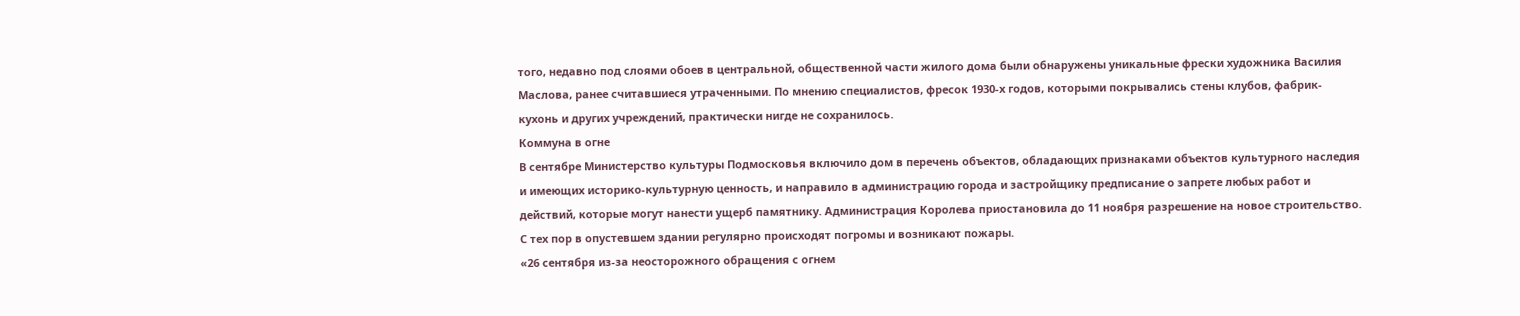того, недавно под слоями обоев в центральной, общественной части жилого дома были обнаружены уникальные фрески художника Василия Маслова, ранее считавшиеся утраченными. По мнению специалистов, фресок 1930-х годов, которыми покрывались стены клубов, фабрик-кухонь и других учреждений, практически нигде не сохранилось.
Коммуна в огне
В сентябре Министерство культуры Подмосковья включило дом в перечень объектов, обладающих признаками объектов культурного наследия и имеющих историко-культурную ценность, и направило в администрацию города и застройщику предписание о запрете любых работ и действий, которые могут нанести ущерб памятнику. Администрация Королева приостановила до 11 ноября разрешение на новое строительство.
С тех пор в опустевшем здании регулярно происходят погромы и возникают пожары.
«26 сентября из-за неосторожного обращения с огнем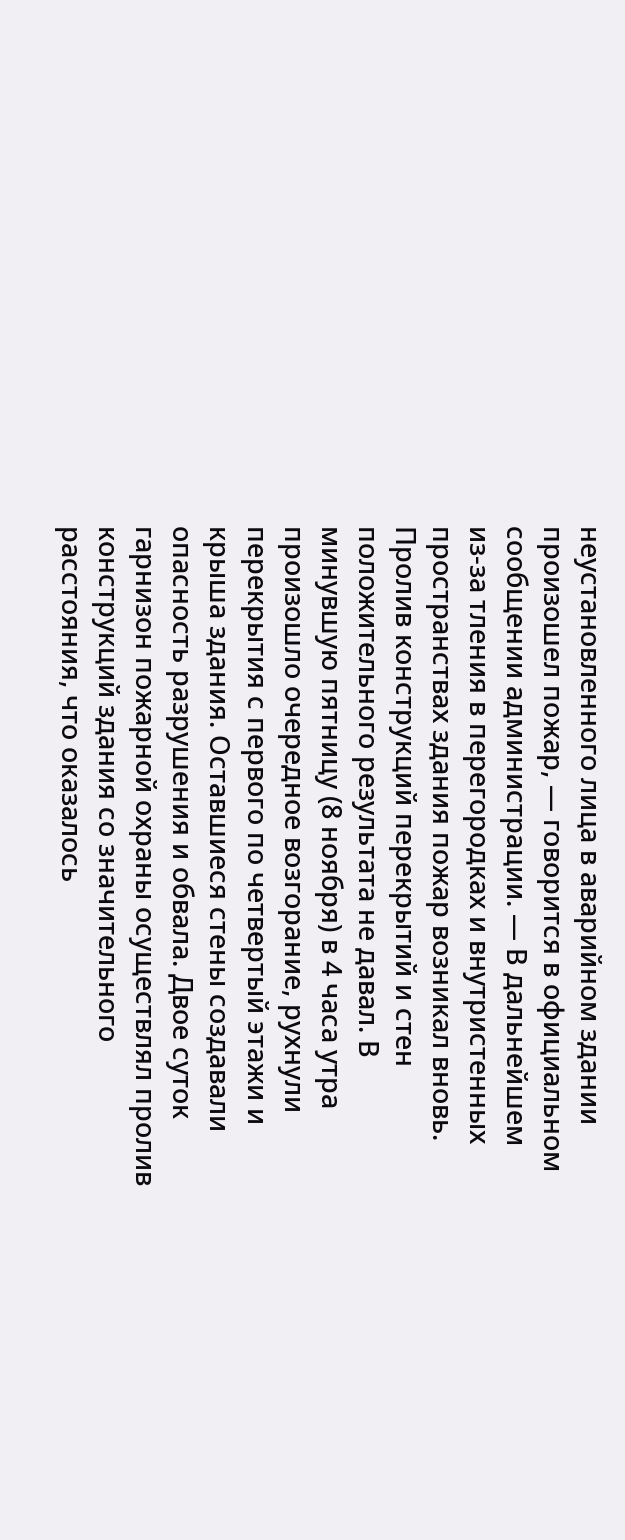неустановленного лица в аварийном здании произошел пожар, — говорится в официальном сообщении администрации. — В дальнейшем из-за тления в перегородках и внутристенных пространствах здания пожар возникал вновь. Пролив конструкций перекрытий и стен положительного результата не давал. В минувшую пятницу (8 ноября) в 4 часа утра произошло очередное возгорание, рухнули перекрытия с первого по четвертый этажи и крыша здания. Оставшиеся стены создавали опасность разрушения и обвала. Двое суток гарнизон пожарной охраны осуществлял пролив конструкций здания со значительного расстояния, что оказалось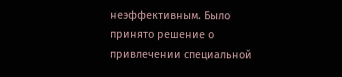неэффективным. Было принято решение о привлечении специальной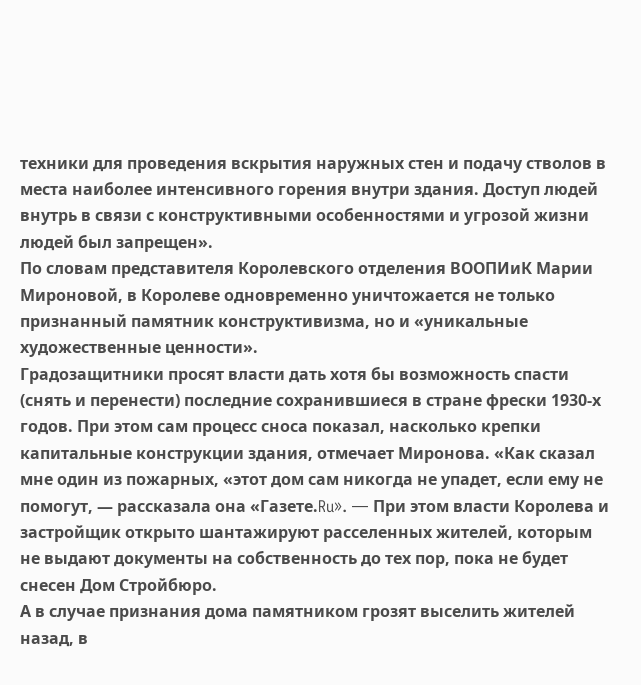техники для проведения вскрытия наружных стен и подачу стволов в места наиболее интенсивного горения внутри здания. Доступ людей внутрь в связи с конструктивными особенностями и угрозой жизни людей был запрещен».
По словам представителя Королевского отделения ВООПИиК Марии Мироновой, в Королеве одновременно уничтожается не только признанный памятник конструктивизма, но и «уникальные художественные ценности».
Градозащитники просят власти дать хотя бы возможность спасти (снять и перенести) последние сохранившиеся в стране фрески 1930-х годов. При этом сам процесс сноса показал, насколько крепки капитальные конструкции здания, отмечает Миронова. «Как сказал мне один из пожарных, «этот дом сам никогда не упадет, если ему не помогут, — рассказала она «Газете.Ru». — При этом власти Королева и застройщик открыто шантажируют расселенных жителей, которым не выдают документы на собственность до тех пор, пока не будет снесен Дом Стройбюро.
А в случае признания дома памятником грозят выселить жителей назад, в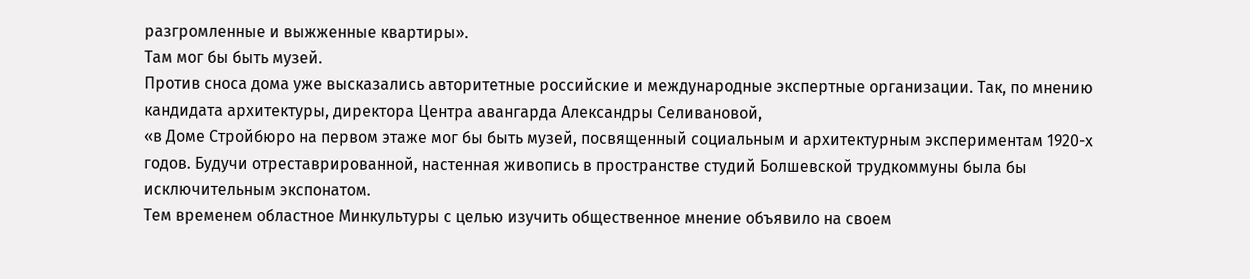разгромленные и выжженные квартиры».
Там мог бы быть музей.
Против сноса дома уже высказались авторитетные российские и международные экспертные организации. Так, по мнению кандидата архитектуры, директора Центра авангарда Александры Селивановой,
«в Доме Стройбюро на первом этаже мог бы быть музей, посвященный социальным и архитектурным экспериментам 1920-х годов. Будучи отреставрированной, настенная живопись в пространстве студий Болшевской трудкоммуны была бы исключительным экспонатом.
Тем временем областное Минкультуры с целью изучить общественное мнение объявило на своем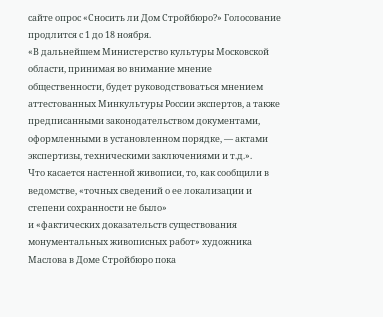сайте опрос «Сносить ли Дом Стройбюро?» Голосование продлится с 1 до 18 ноября.
«В дальнейшем Министерство культуры Московской области, принимая во внимание мнение общественности, будет руководствоваться мнением аттестованных Минкультуры России экспертов, а также предписанными законодательством документами, оформленными в установленном порядке, — актами экспертизы, техническими заключениями и т.д.».
Что касается настенной живописи, то, как сообщили в ведомстве, «точных сведений о ее локализации и степени сохранности не было»
и «фактических доказательств существования монументальных живописных работ» художника Маслова в Доме Стройбюро пока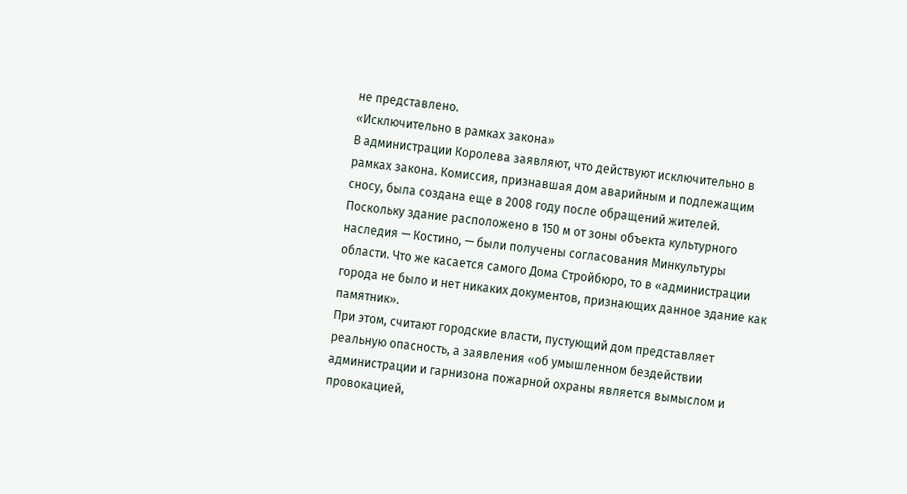не представлено.
«Исключительно в рамках закона»
В администрации Королева заявляют, что действуют исключительно в рамках закона. Комиссия, признавшая дом аварийным и подлежащим сносу, была создана еще в 2008 году после обращений жителей. Поскольку здание расположено в 150 м от зоны объекта культурного наследия — Костино, — были получены согласования Минкультуры области. Что же касается самого Дома Стройбюро, то в «администрации города не было и нет никаких документов, признающих данное здание как памятник».
При этом, считают городские власти, пустующий дом представляет реальную опасность, а заявления «об умышленном бездействии администрации и гарнизона пожарной охраны является вымыслом и провокацией,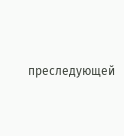преследующей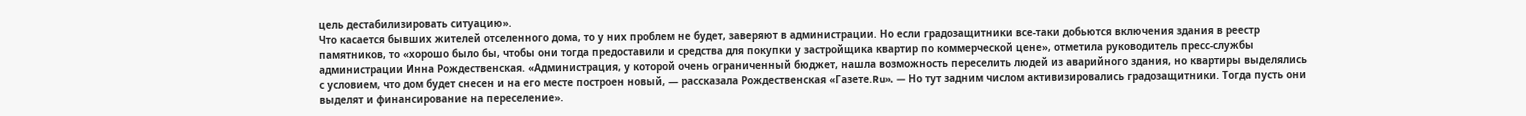цель дестабилизировать ситуацию».
Что касается бывших жителей отселенного дома, то у них проблем не будет, заверяют в администрации. Но если градозащитники все-таки добьются включения здания в реестр памятников, то «хорошо было бы, чтобы они тогда предоставили и средства для покупки у застройщика квартир по коммерческой цене», отметила руководитель пресс-службы администрации Инна Рождественская. «Администрация, у которой очень ограниченный бюджет, нашла возможность переселить людей из аварийного здания, но квартиры выделялись с условием, что дом будет снесен и на его месте построен новый, — рассказала Рождественская «Газете.Ru». — Но тут задним числом активизировались градозащитники. Тогда пусть они выделят и финансирование на переселение».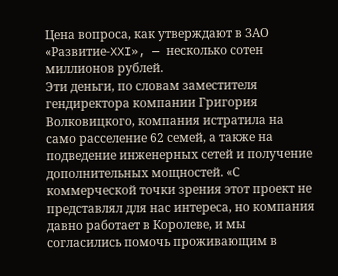Цена вопроса, как утверждают в ЗАО «Развитие-XXI», — несколько сотен миллионов рублей.
Эти деньги, по словам заместителя гендиректора компании Григория Волковицкого, компания истратила на само расселение 62 семей, а также на подведение инженерных сетей и получение дополнительных мощностей. «С коммерческой точки зрения этот проект не представлял для нас интереса, но компания давно работает в Королеве, и мы согласились помочь проживающим в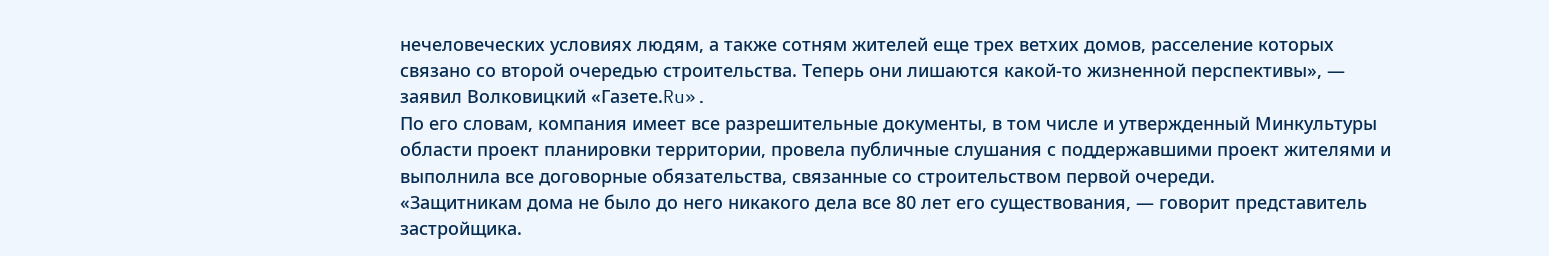нечеловеческих условиях людям, а также сотням жителей еще трех ветхих домов, расселение которых связано со второй очередью строительства. Теперь они лишаются какой-то жизненной перспективы», — заявил Волковицкий «Газете.Ru».
По его словам, компания имеет все разрешительные документы, в том числе и утвержденный Минкультуры области проект планировки территории, провела публичные слушания с поддержавшими проект жителями и выполнила все договорные обязательства, связанные со строительством первой очереди.
«Защитникам дома не было до него никакого дела все 80 лет его существования, — говорит представитель застройщика.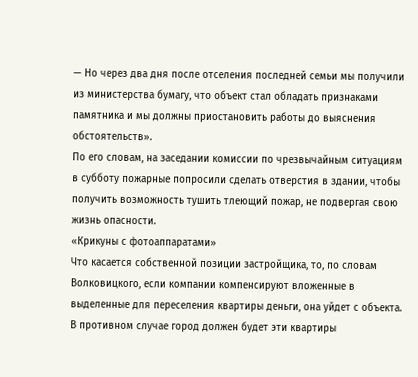— Но через два дня после отселения последней семьи мы получили из министерства бумагу, что объект стал обладать признаками памятника и мы должны приостановить работы до выяснения обстоятельств».
По его словам, на заседании комиссии по чрезвычайным ситуациям в субботу пожарные попросили сделать отверстия в здании, чтобы получить возможность тушить тлеющий пожар, не подвергая свою жизнь опасности.
«Крикуны с фотоаппаратами»
Что касается собственной позиции застройщика, то, по словам Волковицкого, если компании компенсируют вложенные в выделенные для переселения квартиры деньги, она уйдет с объекта. В противном случае город должен будет эти квартиры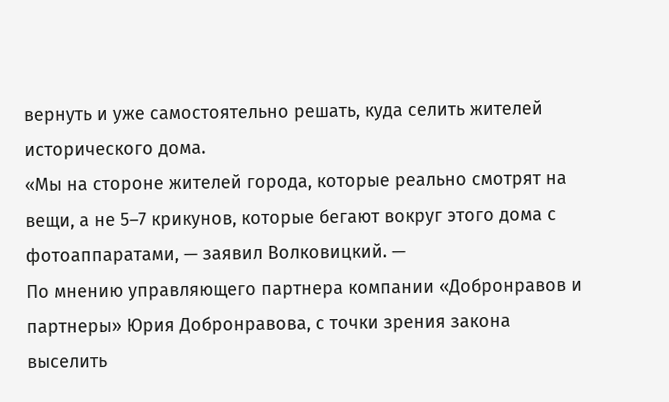вернуть и уже самостоятельно решать, куда селить жителей исторического дома.
«Мы на стороне жителей города, которые реально смотрят на вещи, а не 5–7 крикунов, которые бегают вокруг этого дома с фотоаппаратами, — заявил Волковицкий. —
По мнению управляющего партнера компании «Добронравов и партнеры» Юрия Добронравова, с точки зрения закона выселить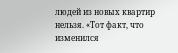людей из новых квартир нельзя. «Тот факт, что изменился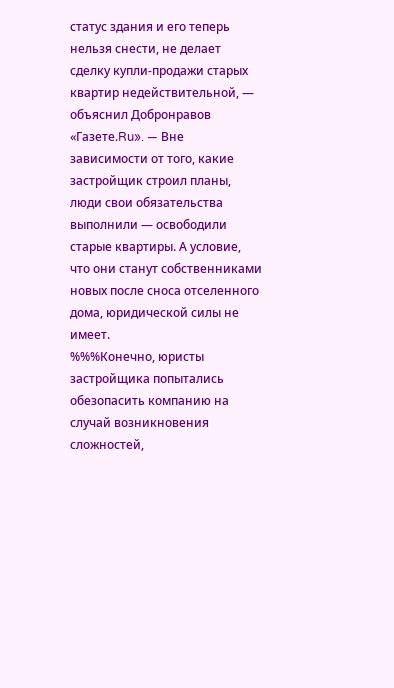статус здания и его теперь нельзя снести, не делает сделку купли-продажи старых квартир недействительной, — объяснил Добронравов «Газете.Ru». — Вне зависимости от того, какие застройщик строил планы, люди свои обязательства выполнили — освободили старые квартиры. А условие, что они станут собственниками новых после сноса отселенного дома, юридической силы не имеет.
%%%Конечно, юристы застройщика попытались обезопасить компанию на случай возникновения сложностей,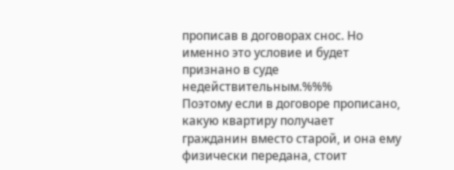прописав в договорах снос. Но именно это условие и будет признано в суде недействительным.%%%
Поэтому если в договоре прописано, какую квартиру получает гражданин вместо старой, и она ему физически передана, стоит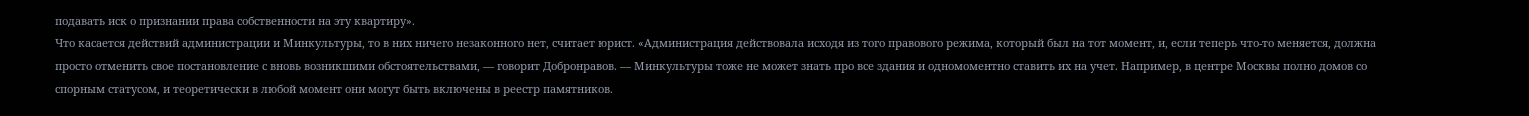подавать иск о признании права собственности на эту квартиру».
Что касается действий администрации и Минкультуры, то в них ничего незаконного нет, считает юрист. «Администрация действовала исходя из того правового режима, который был на тот момент, и, если теперь что-то меняется, должна просто отменить свое постановление с вновь возникшими обстоятельствами, — говорит Добронравов. — Минкультуры тоже не может знать про все здания и одномоментно ставить их на учет. Например, в центре Москвы полно домов со спорным статусом, и теоретически в любой момент они могут быть включены в реестр памятников.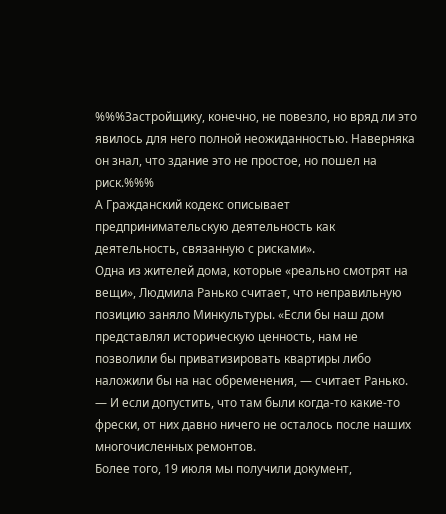%%%Застройщику, конечно, не повезло, но вряд ли это явилось для него полной неожиданностью. Наверняка он знал, что здание это не простое, но пошел на риск.%%%
А Гражданский кодекс описывает предпринимательскую деятельность как деятельность, связанную с рисками».
Одна из жителей дома, которые «реально смотрят на вещи», Людмила Ранько считает, что неправильную позицию заняло Минкультуры. «Если бы наш дом представлял историческую ценность, нам не позволили бы приватизировать квартиры либо наложили бы на нас обременения, — считает Ранько. — И если допустить, что там были когда-то какие-то фрески, от них давно ничего не осталось после наших многочисленных ремонтов.
Более того, 19 июля мы получили документ,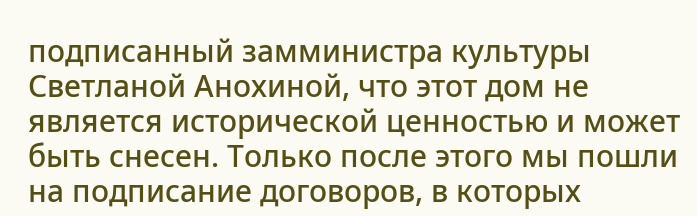подписанный замминистра культуры Светланой Анохиной, что этот дом не является исторической ценностью и может быть снесен. Только после этого мы пошли на подписание договоров, в которых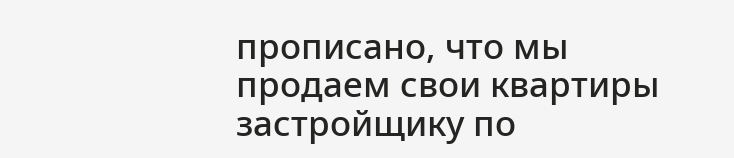прописано, что мы продаем свои квартиры застройщику по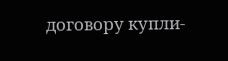договору купли-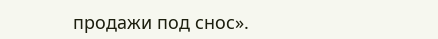продажи под снос».